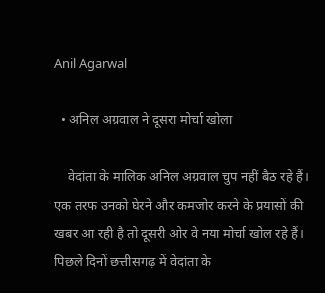Anil Agarwal

  • अनिल अग्रवाल ने दूसरा मोर्चा खोला

    वेदांता के मालिक अनिल अग्रवाल चुप नहीं बैठ रहे हैं। एक तरफ उनको घेरने और कमजोर करने के प्रयासों की खबर आ रही है तो दूसरी ओर वे नया मोर्चा खोल रहे हैं। पिछले दिनों छत्तीसगढ़ में वेदांता के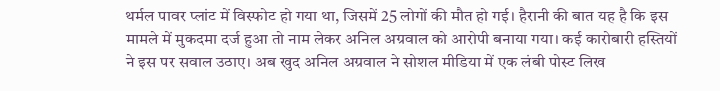थर्मल पावर प्लांट में विस्फोट हो गया था, जिसमें 25 लोगों की मौत हो गई। हैरानी की बात यह है कि इस मामले में मुकदमा दर्ज हुआ तो नाम लेकर अनिल अग्रवाल को आरोपी बनाया गया। कई कारोबारी हस्तियों ने इस पर सवाल उठाए। अब खुद अनिल अग्रवाल ने सोशल मीडिया में एक लंबी पोस्ट लिख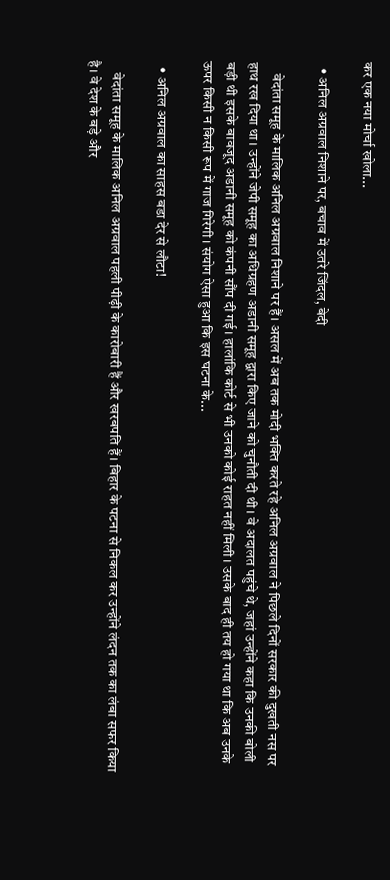कर एक नया मोर्चा खोला...

  • अनिल अग्रवाल निशाने पर, बचाव में उतरे जिंदल, बेदी

    वेदांता समूह के मालिक अनिल अग्रवाल निशाने पर हैं। असल में अब तक मोदी भक्ति करते रहे अनिल अग्रवाल ने पिछले दिनों सरकार की दुखती नस पर हाथ रख दिया था। उन्होंने जेपी समूह का अधिग्रहण अडानी समूह द्वारा किए जाने को चुनौती दी थी। वे अदालत पहुंचे थे, जहां उन्होंने कहा कि उनकी बोली बड़ी थी इसके बावजूद अडानी समूह को कंपनी सौंप दी गई। हालांकि कोर्ट से भी उनको कोई राहत नहीं मिली। उसके बाद ही तय हो गया था कि अब उनके ऊपर किसी न किसी रूप में गाज गिरेगी। संयोग ऐसा हुआ कि इस घटना के...

  • अनिल अग्रवाल का साहस बडा देर से लौटा!

    वेदांता समूह के मालिक अनिल अग्रवाल पहली पीढ़ी के कारोबारी हैं और खरबपति हैं। बिहार के पटना से निकल कर उन्होंने लंदन तक का लंबा सफर किया है। वे देश के बड़े और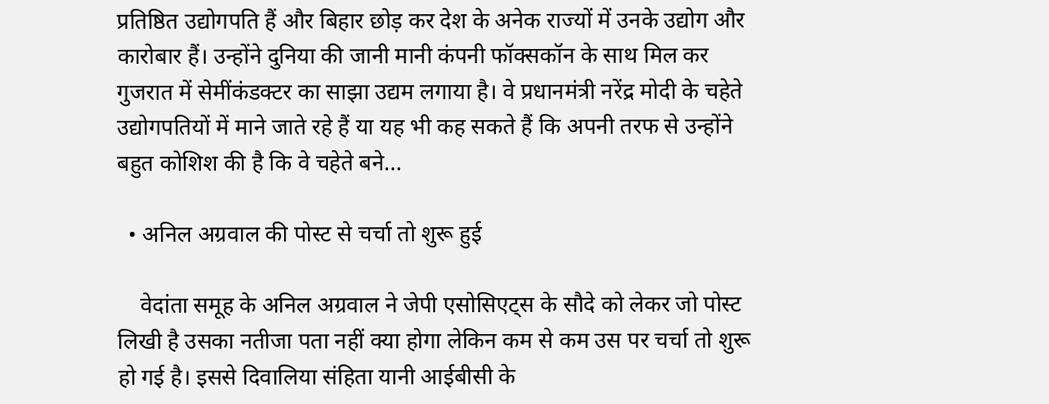प्रतिष्ठित उद्योगपति हैं और बिहार छोड़ कर देश के अनेक राज्यों में उनके उद्योग और कारोबार हैं। उन्होंने दुनिया की जानी मानी कंपनी फॉक्सकॉन के साथ मिल कर गुजरात में सेमींकंडक्टर का साझा उद्यम लगाया है। वे प्रधानमंत्री नरेंद्र मोदी के चहेते उद्योगपतियों में माने जाते रहे हैं या यह भी कह सकते हैं कि अपनी तरफ से उन्होंने बहुत कोशिश की है कि वे चहेते बने...

  • अनिल अग्रवाल की पोस्ट से चर्चा तो शुरू हुई

    वेदांता समूह के अनिल अग्रवाल ने जेपी एसोसिएट्स के सौदे को लेकर जो पोस्ट लिखी है उसका नतीजा पता नहीं क्या होगा लेकिन कम से कम उस पर चर्चा तो शुरू हो गई है। इससे दिवालिया संहिता यानी आईबीसी के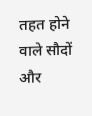तहत होने वाले सौदों और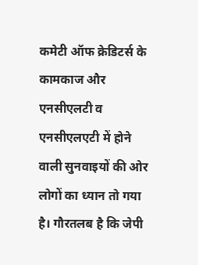कमेटी ऑफ क्रेडिटर्स के कामकाज और एनसीएलटी व एनसीएलएटी में होने वाली सुनवाइयों की ओर लोगों का ध्यान तो गया है। गौरतलब है कि जेपी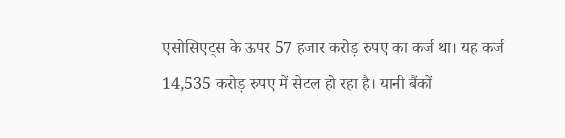एसोसिएट्स के ऊपर 57 हजार करोड़ रुपए का कर्ज था। यह कर्ज 14,535 करोड़ रुपए में सेटल हो रहा है। यानी बैंकों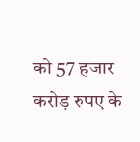को 57 हजार करोड़ रुपए के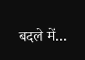बदले में...